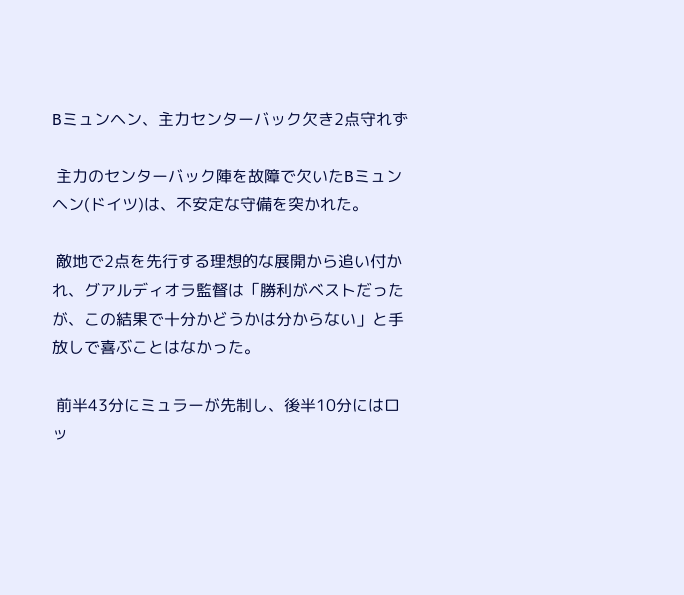Bミュンヘン、主力センターバック欠き2点守れず

 主力のセンターバック陣を故障で欠いたBミュンヘン(ドイツ)は、不安定な守備を突かれた。

 敵地で2点を先行する理想的な展開から追い付かれ、グアルディオラ監督は「勝利がベストだったが、この結果で十分かどうかは分からない」と手放しで喜ぶことはなかった。

 前半43分にミュラーが先制し、後半10分にはロッ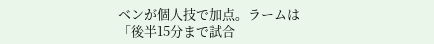ベンが個人技で加点。ラームは「後半15分まで試合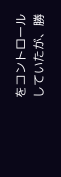をコントロールしていたが、勝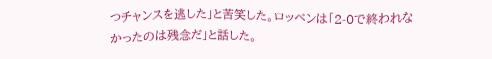つチャンスを逃した」と苦笑した。ロッベンは「2-0で終われなかったのは残念だ」と話した。